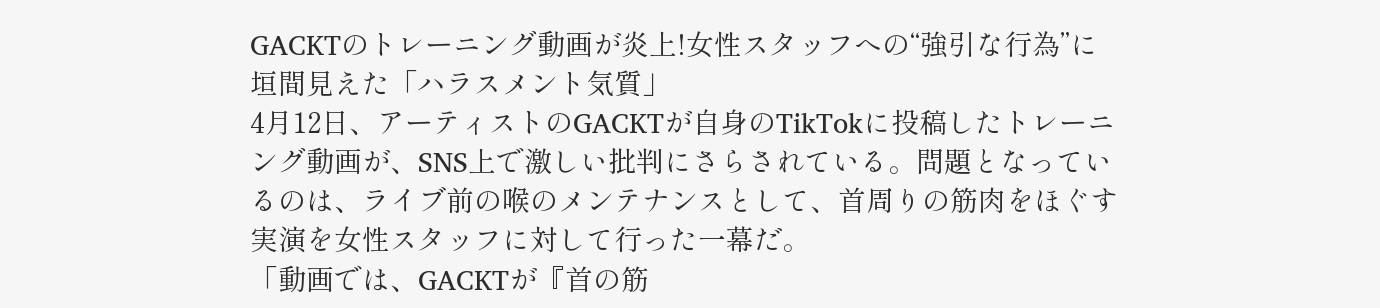GACKTのトレーニング動画が炎上!女性スタッフへの“強引な行為”に垣間見えた「ハラスメント気質」
4月12日、アーティストのGACKTが自身のTikTokに投稿したトレーニング動画が、SNS上で激しい批判にさらされている。問題となっているのは、ライブ前の喉のメンテナンスとして、首周りの筋肉をほぐす実演を女性スタッフに対して行った一幕だ。
「動画では、GACKTが『首の筋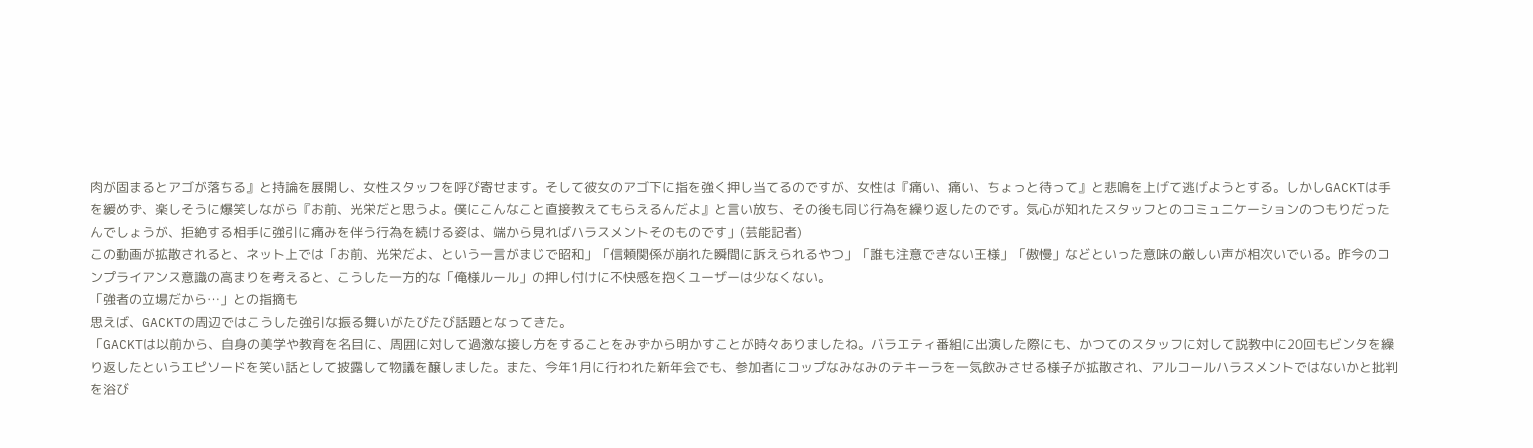肉が固まるとアゴが落ちる』と持論を展開し、女性スタッフを呼び寄せます。そして彼女のアゴ下に指を強く押し当てるのですが、女性は『痛い、痛い、ちょっと待って』と悲鳴を上げて逃げようとする。しかしGACKTは手を緩めず、楽しそうに爆笑しながら『お前、光栄だと思うよ。僕にこんなこと直接教えてもらえるんだよ』と言い放ち、その後も同じ行為を繰り返したのです。気心が知れたスタッフとのコミュニケーションのつもりだったんでしょうが、拒絶する相手に強引に痛みを伴う行為を続ける姿は、端から見ればハラスメントそのものです」(芸能記者)
この動画が拡散されると、ネット上では「お前、光栄だよ、という一言がまじで昭和」「信頼関係が崩れた瞬間に訴えられるやつ」「誰も注意できない王様」「傲慢」などといった意味の厳しい声が相次いでいる。昨今のコンプライアンス意識の高まりを考えると、こうした一方的な「俺様ルール」の押し付けに不快感を抱くユーザーは少なくない。
「強者の立場だから…」との指摘も
思えば、GACKTの周辺ではこうした強引な振る舞いがたびたび話題となってきた。
「GACKTは以前から、自身の美学や教育を名目に、周囲に対して過激な接し方をすることをみずから明かすことが時々ありましたね。バラエティ番組に出演した際にも、かつてのスタッフに対して説教中に20回もビンタを繰り返したというエピソードを笑い話として披露して物議を醸しました。また、今年1月に行われた新年会でも、参加者にコップなみなみのテキーラを一気飲みさせる様子が拡散され、アルコールハラスメントではないかと批判を浴び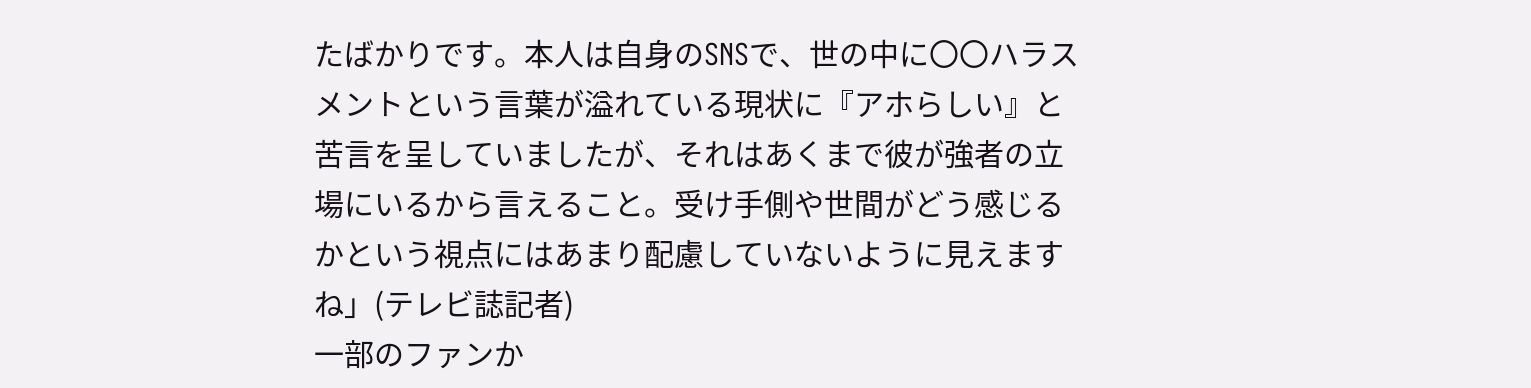たばかりです。本人は自身のSNSで、世の中に〇〇ハラスメントという言葉が溢れている現状に『アホらしい』と苦言を呈していましたが、それはあくまで彼が強者の立場にいるから言えること。受け手側や世間がどう感じるかという視点にはあまり配慮していないように見えますね」(テレビ誌記者)
一部のファンか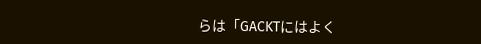らは「GACKTにはよく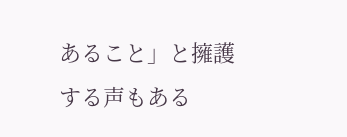あること」と擁護する声もある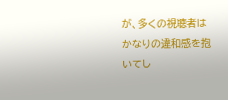が、多くの視聴者はかなりの違和感を抱いてし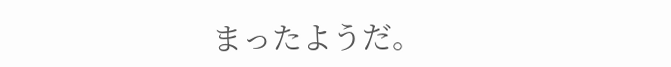まったようだ。